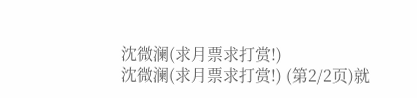沈微澜(求月票求打赏!)
沈微澜(求月票求打赏!) (第2/2页)就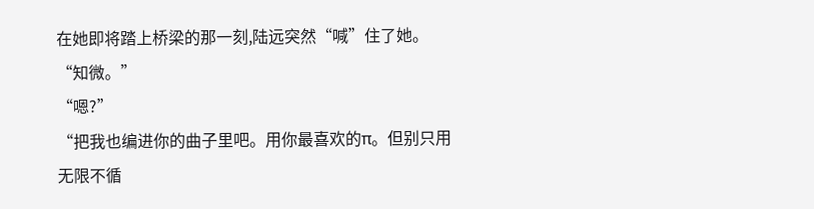在她即将踏上桥梁的那一刻,陆远突然“喊”住了她。
“知微。”
“嗯?”
“把我也编进你的曲子里吧。用你最喜欢的π。但别只用无限不循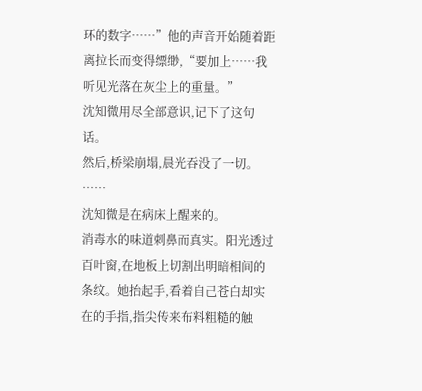环的数字……”他的声音开始随着距离拉长而变得缥缈,“要加上……我听见光落在灰尘上的重量。”
沈知微用尽全部意识,记下了这句话。
然后,桥梁崩塌,晨光吞没了一切。
……
沈知微是在病床上醒来的。
消毒水的味道刺鼻而真实。阳光透过百叶窗,在地板上切割出明暗相间的条纹。她抬起手,看着自己苍白却实在的手指,指尖传来布料粗糙的触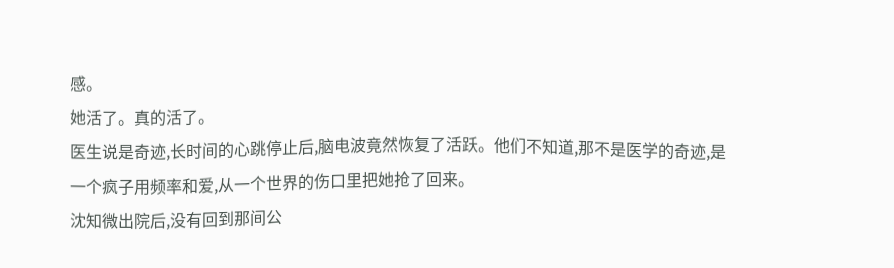感。
她活了。真的活了。
医生说是奇迹,长时间的心跳停止后,脑电波竟然恢复了活跃。他们不知道,那不是医学的奇迹,是一个疯子用频率和爱,从一个世界的伤口里把她抢了回来。
沈知微出院后,没有回到那间公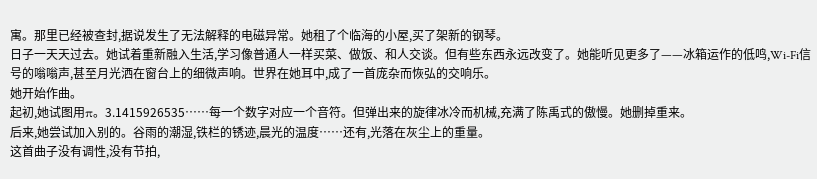寓。那里已经被查封,据说发生了无法解释的电磁异常。她租了个临海的小屋,买了架新的钢琴。
日子一天天过去。她试着重新融入生活,学习像普通人一样买菜、做饭、和人交谈。但有些东西永远改变了。她能听见更多了——冰箱运作的低鸣,Wi-Fi信号的嗡嗡声,甚至月光洒在窗台上的细微声响。世界在她耳中,成了一首庞杂而恢弘的交响乐。
她开始作曲。
起初,她试图用π。3.1415926535……每一个数字对应一个音符。但弹出来的旋律冰冷而机械,充满了陈禹式的傲慢。她删掉重来。
后来,她尝试加入别的。谷雨的潮湿,铁栏的锈迹,晨光的温度……还有,光落在灰尘上的重量。
这首曲子没有调性,没有节拍,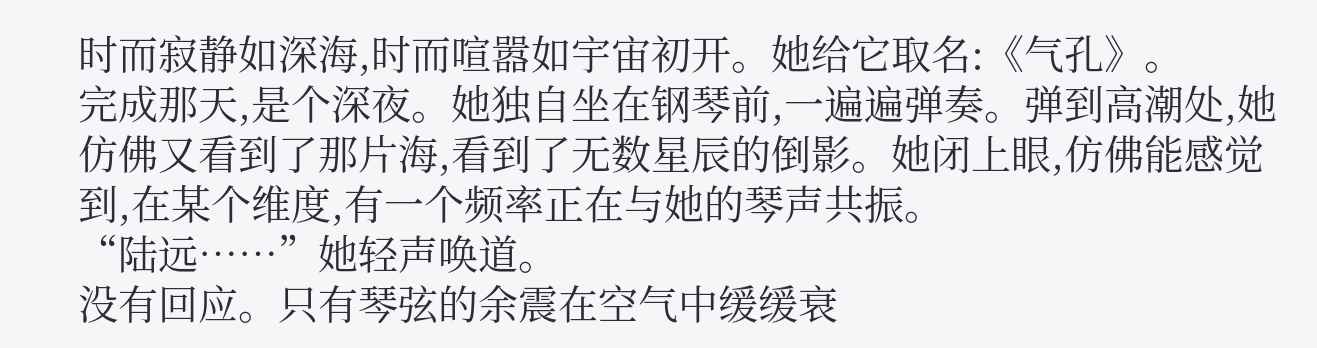时而寂静如深海,时而喧嚣如宇宙初开。她给它取名:《气孔》。
完成那天,是个深夜。她独自坐在钢琴前,一遍遍弹奏。弹到高潮处,她仿佛又看到了那片海,看到了无数星辰的倒影。她闭上眼,仿佛能感觉到,在某个维度,有一个频率正在与她的琴声共振。
“陆远……”她轻声唤道。
没有回应。只有琴弦的余震在空气中缓缓衰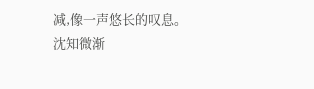减,像一声悠长的叹息。
沈知微渐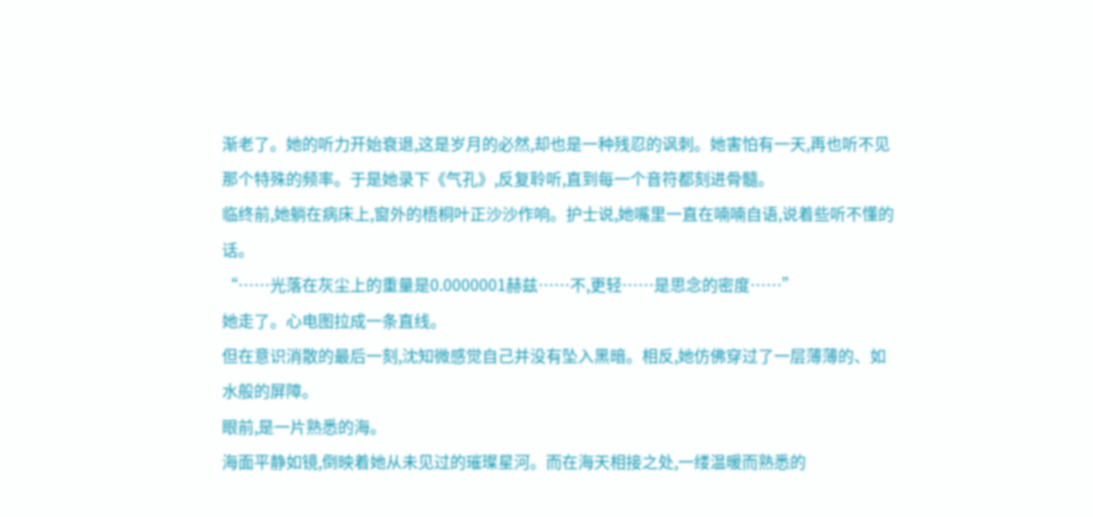渐老了。她的听力开始衰退,这是岁月的必然,却也是一种残忍的讽刺。她害怕有一天,再也听不见那个特殊的频率。于是她录下《气孔》,反复聆听,直到每一个音符都刻进骨髓。
临终前,她躺在病床上,窗外的梧桐叶正沙沙作响。护士说,她嘴里一直在喃喃自语,说着些听不懂的话。
“……光落在灰尘上的重量是0.0000001赫兹……不,更轻……是思念的密度……”
她走了。心电图拉成一条直线。
但在意识消散的最后一刻,沈知微感觉自己并没有坠入黑暗。相反,她仿佛穿过了一层薄薄的、如水般的屏障。
眼前,是一片熟悉的海。
海面平静如镜,倒映着她从未见过的璀璨星河。而在海天相接之处,一缕温暖而熟悉的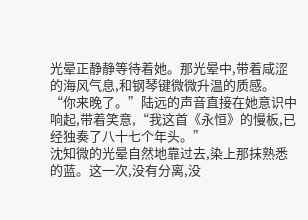光晕正静静等待着她。那光晕中,带着咸涩的海风气息,和钢琴键微微升温的质感。
“你来晚了。”陆远的声音直接在她意识中响起,带着笑意,“我这首《永恒》的慢板,已经独奏了八十七个年头。”
沈知微的光晕自然地靠过去,染上那抹熟悉的蓝。这一次,没有分离,没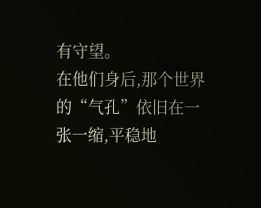有守望。
在他们身后,那个世界的“气孔”依旧在一张一缩,平稳地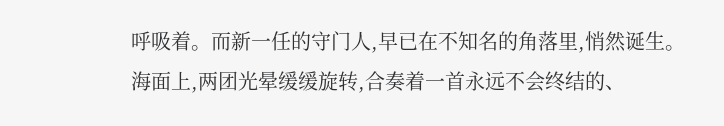呼吸着。而新一任的守门人,早已在不知名的角落里,悄然诞生。
海面上,两团光晕缓缓旋转,合奏着一首永远不会终结的、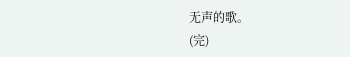无声的歌。
(完)